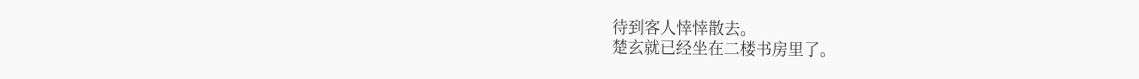待到客人悻悻散去。
楚玄就已经坐在二楼书房里了。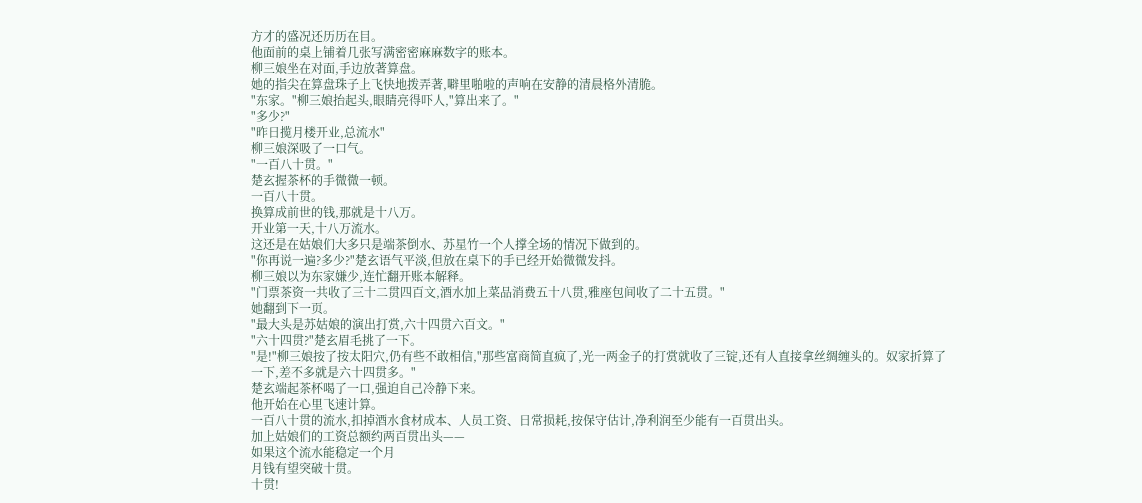方才的盛况还历历在目。
他面前的桌上铺着几张写满密密麻麻数字的账本。
柳三娘坐在对面,手边放著算盘。
她的指尖在算盘珠子上飞快地拨弄著,噼里啪啦的声响在安静的清晨格外清脆。
"东家。"柳三娘抬起头,眼睛亮得吓人,"算出来了。"
"多少?"
"昨日揽月楼开业,总流水"
柳三娘深吸了一口气。
"一百八十贯。"
楚玄握茶杯的手微微一顿。
一百八十贯。
换算成前世的钱,那就是十八万。
开业第一天,十八万流水。
这还是在姑娘们大多只是端茶倒水、苏星竹一个人撑全场的情况下做到的。
"你再说一遍?多少?"楚玄语气平淡,但放在桌下的手已经开始微微发抖。
柳三娘以为东家嫌少,连忙翻开账本解释。
"门票茶资一共收了三十二贯四百文,酒水加上菜品消费五十八贯,雅座包间收了二十五贯。"
她翻到下一页。
"最大头是苏姑娘的演出打赏,六十四贯六百文。"
"六十四贯?"楚玄眉毛挑了一下。
"是!"柳三娘按了按太阳穴,仍有些不敢相信,"那些富商简直疯了,光一两金子的打赏就收了三锭,还有人直接拿丝绸缠头的。奴家折算了一下,差不多就是六十四贯多。"
楚玄端起茶杯喝了一口,强迫自己冷静下来。
他开始在心里飞速计算。
一百八十贯的流水,扣掉酒水食材成本、人员工资、日常损耗,按保守估计,净利润至少能有一百贯出头。
加上姑娘们的工资总额约两百贯出头——
如果这个流水能稳定一个月
月钱有望突破十贯。
十贯!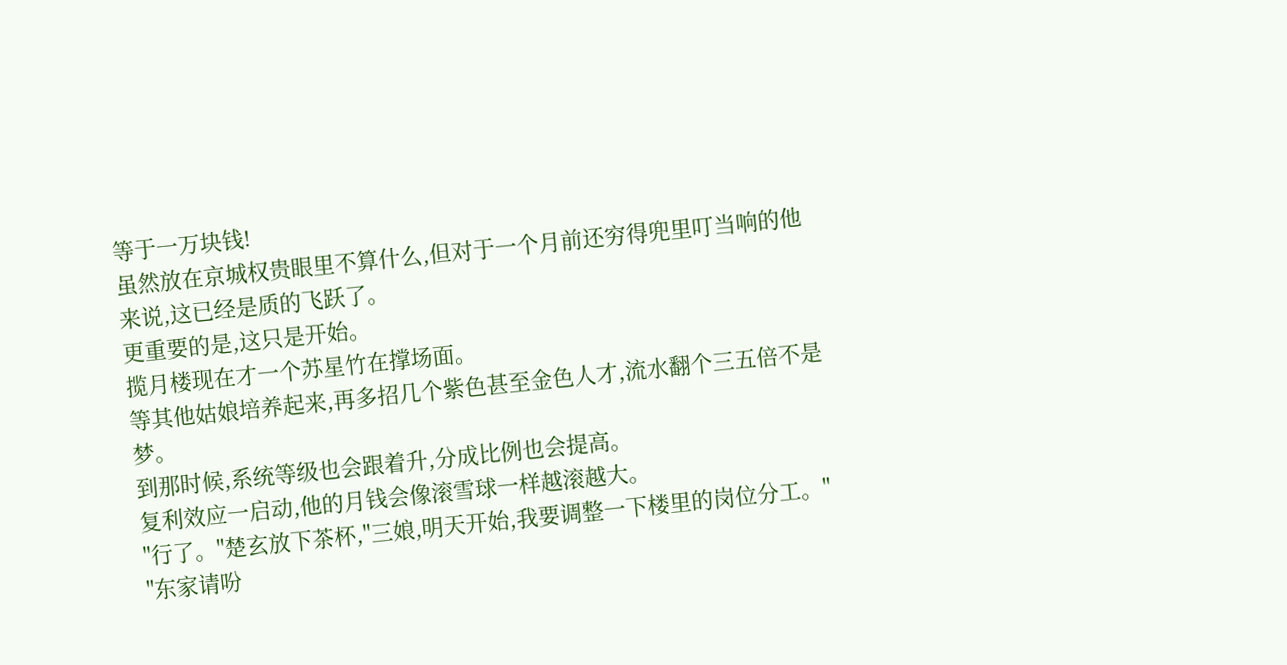等于一万块钱!
虽然放在京城权贵眼里不算什么,但对于一个月前还穷得兜里叮当响的他来说,这已经是质的飞跃了。
更重要的是,这只是开始。
揽月楼现在才一个苏星竹在撑场面。
等其他姑娘培养起来,再多招几个紫色甚至金色人才,流水翻个三五倍不是梦。
到那时候,系统等级也会跟着升,分成比例也会提高。
复利效应一启动,他的月钱会像滚雪球一样越滚越大。
"行了。"楚玄放下茶杯,"三娘,明天开始,我要调整一下楼里的岗位分工。"
"东家请吩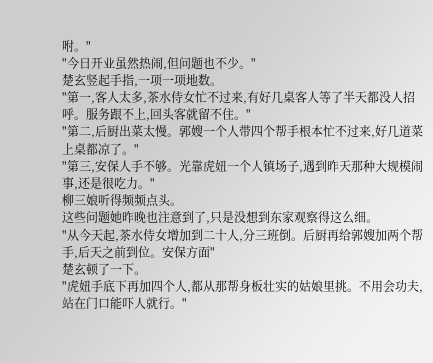咐。"
"今日开业虽然热闹,但问题也不少。"
楚玄竖起手指,一项一项地数。
"第一,客人太多,茶水侍女忙不过来,有好几桌客人等了半天都没人招呼。服务跟不上,回头客就留不住。"
"第二,后厨出菜太慢。郭嫂一个人带四个帮手根本忙不过来,好几道菜上桌都凉了。"
"第三,安保人手不够。光靠虎妞一个人镇场子,遇到昨天那种大规模闹事,还是很吃力。"
柳三娘听得频频点头。
这些问题她昨晚也注意到了,只是没想到东家观察得这么细。
"从今天起,茶水侍女增加到二十人,分三班倒。后厨再给郭嫂加两个帮手,后天之前到位。安保方面"
楚玄顿了一下。
"虎妞手底下再加四个人,都从那帮身板壮实的姑娘里挑。不用会功夫,站在门口能吓人就行。"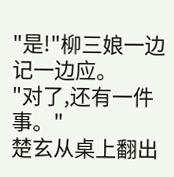"是!"柳三娘一边记一边应。
"对了,还有一件事。"
楚玄从桌上翻出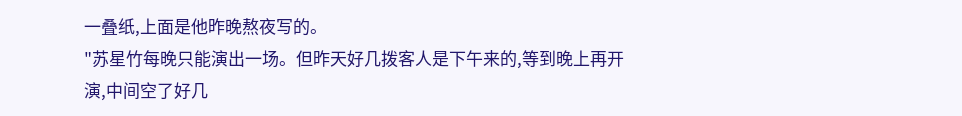一叠纸,上面是他昨晚熬夜写的。
"苏星竹每晚只能演出一场。但昨天好几拨客人是下午来的,等到晚上再开演,中间空了好几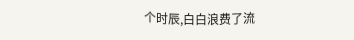个时辰,白白浪费了流